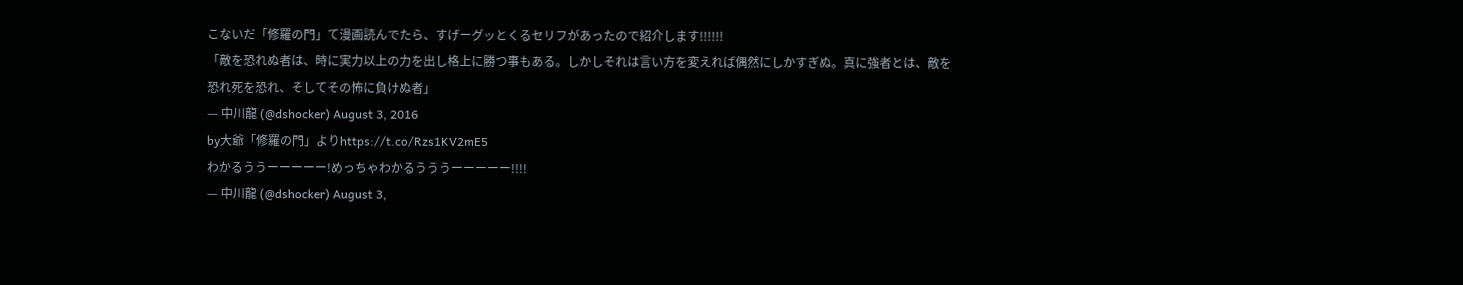こないだ「修羅の門」て漫画読んでたら、すげーグッとくるセリフがあったので紹介します!!!!!!
「敵を恐れぬ者は、時に実力以上の力を出し格上に勝つ事もある。しかしそれは言い方を変えれば偶然にしかすぎぬ。真に強者とは、敵を恐れ死を恐れ、そしてその怖に負けぬ者」
— 中川龍 (@dshocker) August 3, 2016
by大爺「修羅の門」よりhttps://t.co/Rzs1KV2mE5
わかるううーーーーー!めっちゃわかるうううーーーーー!!!!
— 中川龍 (@dshocker) August 3,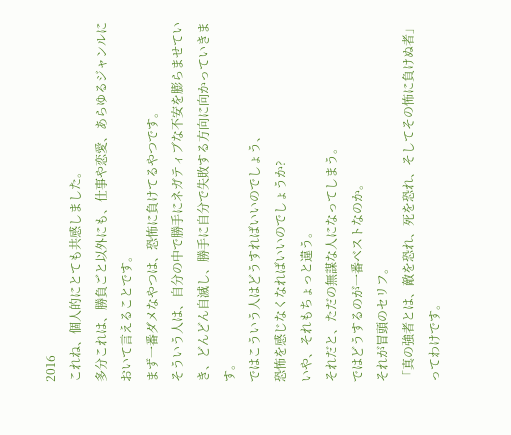2016
これね、個人的にとても共感しました。
多分これは、勝負ごと以外にも、仕事や恋愛、あらゆるジャンルにおいて言えることです。
まず一番ダメなやつは、恐怖に負けてるやつです。
そういう人は、自分の中で勝手にネガティブな不安を膨らませていき、どんどん自滅し、勝手に自分で失敗する方向に向かっていきます。
ではこういう人はどうすればいいのでしょう、
恐怖を感じなくなればいいのでしょうか?
いや、それもちょっと違う。
それだと、ただの無謀な人になってしまう。
ではどうするのが一番ベストなのか。
それが冒頭のセリフ。
「真の強者とは、敵を恐れ、死を恐れ、そしてその怖に負けぬ者」
ってわけです。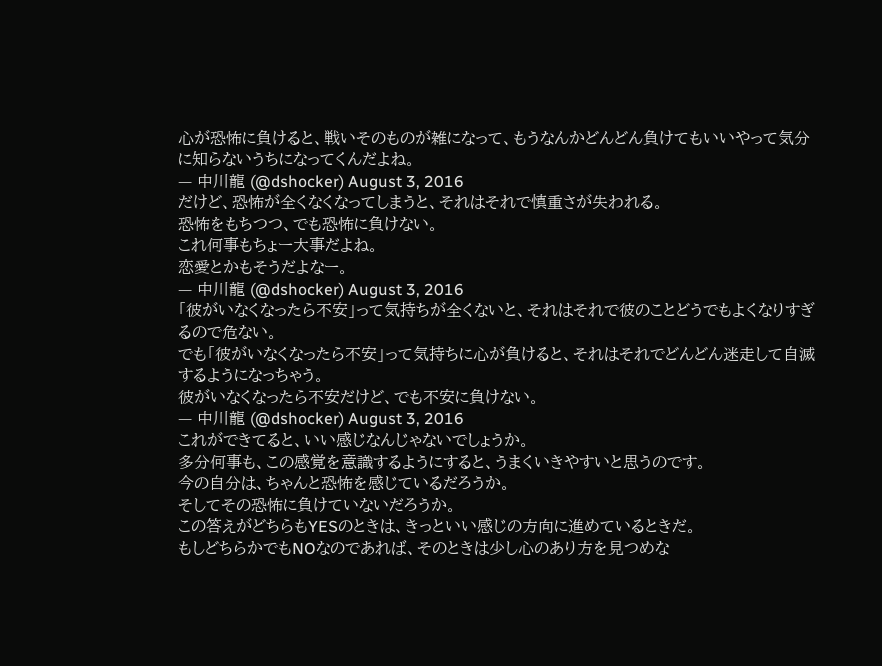心が恐怖に負けると、戦いそのものが雑になって、もうなんかどんどん負けてもいいやって気分に知らないうちになってくんだよね。
— 中川龍 (@dshocker) August 3, 2016
だけど、恐怖が全くなくなってしまうと、それはそれで慎重さが失われる。
恐怖をもちつつ、でも恐怖に負けない。
これ何事もちょー大事だよね。
恋愛とかもそうだよなー。
— 中川龍 (@dshocker) August 3, 2016
「彼がいなくなったら不安」って気持ちが全くないと、それはそれで彼のことどうでもよくなりすぎるので危ない。
でも「彼がいなくなったら不安」って気持ちに心が負けると、それはそれでどんどん迷走して自滅するようになっちゃう。
彼がいなくなったら不安だけど、でも不安に負けない。
— 中川龍 (@dshocker) August 3, 2016
これができてると、いい感じなんじゃないでしょうか。
多分何事も、この感覚を意識するようにすると、うまくいきやすいと思うのです。
今の自分は、ちゃんと恐怖を感じているだろうか。
そしてその恐怖に負けていないだろうか。
この答えがどちらもYESのときは、きっといい感じの方向に進めているときだ。
もしどちらかでもNOなのであれば、そのときは少し心のあり方を見つめな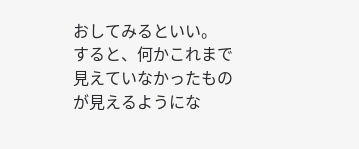おしてみるといい。
すると、何かこれまで見えていなかったものが見えるようにな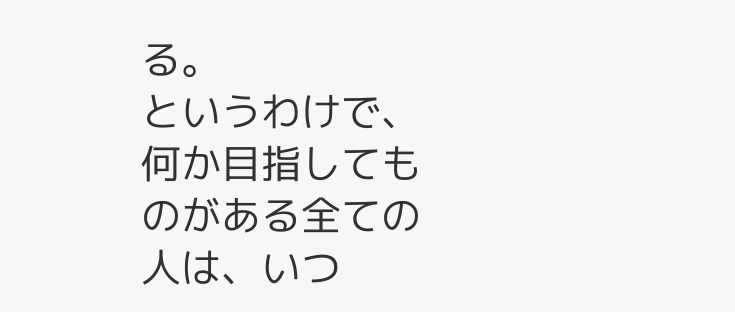る。
というわけで、何か目指してものがある全ての人は、いつ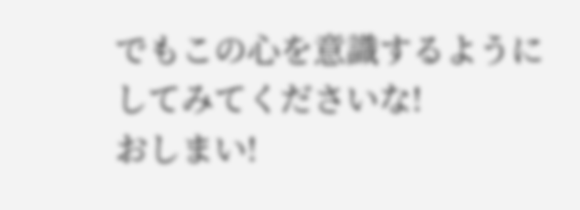でもこの心を意識するようにしてみてくださいな!
おしまい!